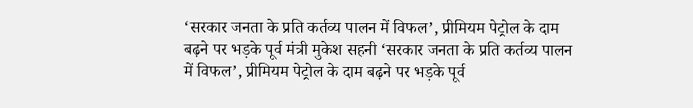‘सरकार जनता के प्रति कर्तव्य पालन में विफल’, प्रीमियम पेट्रोल के दाम बढ़ने पर भड़के पूर्व मंत्री मुकेश सहनी ‘सरकार जनता के प्रति कर्तव्य पालन में विफल’, प्रीमियम पेट्रोल के दाम बढ़ने पर भड़के पूर्व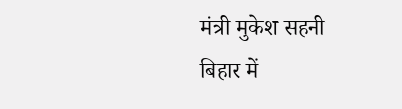मंत्री मुकेश सहनी बिहार में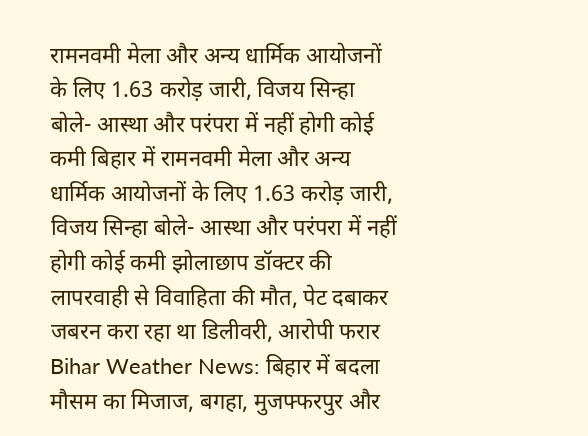रामनवमी मेला और अन्य धार्मिक आयोजनों के लिए 1.63 करोड़ जारी, विजय सिन्हा बोले- आस्था और परंपरा में नहीं होगी कोई कमी बिहार में रामनवमी मेला और अन्य धार्मिक आयोजनों के लिए 1.63 करोड़ जारी, विजय सिन्हा बोले- आस्था और परंपरा में नहीं होगी कोई कमी झोलाछाप डॉक्टर की लापरवाही से विवाहिता की मौत, पेट दबाकर जबरन करा रहा था डिलीवरी, आरोपी फरार Bihar Weather News: बिहार में बदला मौसम का मिजाज, बगहा, मुजफ्फरपुर और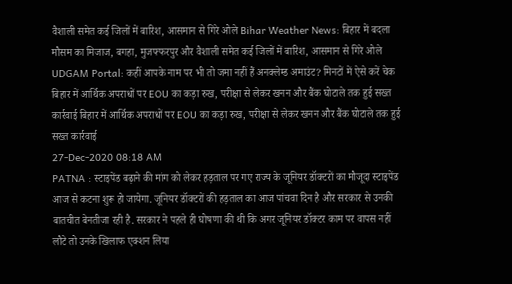वैशाली समेत कई जिलों में बारिश, आसमान से गिरे ओले Bihar Weather News: बिहार में बदला मौसम का मिजाज, बगहा, मुजफ्फरपुर और वैशाली समेत कई जिलों में बारिश, आसमान से गिरे ओले UDGAM Portal: कहीं आपके नाम पर भी तो जमा नहीं हैं अनक्लेम्ड अमाउंट? मिनटों में ऐसे करें चेक बिहार में आर्थिक अपराधों पर EOU का कड़ा रुख, परीक्षा से लेकर खनन और बैंक घोटाले तक हुई सख्त कार्रवाई बिहार में आर्थिक अपराधों पर EOU का कड़ा रुख, परीक्षा से लेकर खनन और बैंक घोटाले तक हुई सख्त कार्रवाई
27-Dec-2020 08:18 AM
PATNA : स्टाइपेंड बढ़ाने की मांग को लेकर हड़ताल पर गए राज्य के जूनियर डॉक्टरों का मौजूदा स्टाइपेंड आज से कटना शुरू हो जायेगा. जूनियर डॉक्टरों की हड़ताल का आज पांचवा दिन है और सरकार से उनकी बातचीत बेनतीजा रही है. सरकार ने पहले ही घोषणा की थी कि अगर जूनियर डॉक्टर काम पर वापस नहीं लौटे तो उनके खिलाफ एक्शन लिया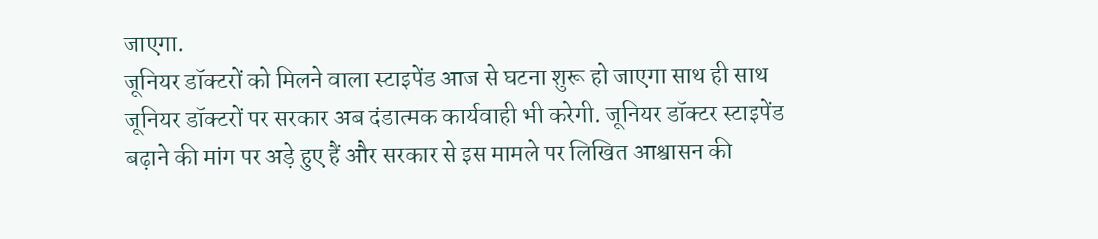जाएगा.
जूनियर डॉक्टरों को मिलने वाला स्टाइपेंड आज से घटना शुरू हो जाएगा साथ ही साथ जूनियर डॉक्टरों पर सरकार अब दंडात्मक कार्यवाही भी करेगी. जूनियर डॉक्टर स्टाइपेंड बढ़ाने की मांग पर अड़े हुए हैं और सरकार से इस मामले पर लिखित आश्वासन की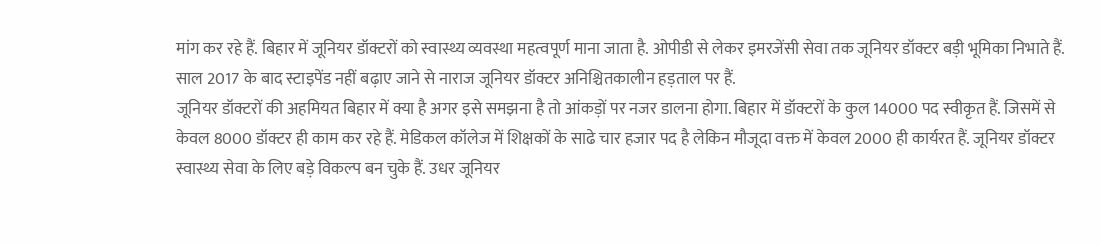मांग कर रहे हैं. बिहार में जूनियर डॉक्टरों को स्वास्थ्य व्यवस्था महत्वपूर्ण माना जाता है. ओपीडी से लेकर इमरजेंसी सेवा तक जूनियर डॉक्टर बड़ी भूमिका निभाते हैं. साल 2017 के बाद स्टाइपेंड नहीं बढ़ाए जाने से नाराज जूनियर डॉक्टर अनिश्चितकालीन हड़ताल पर हैं.
जूनियर डॉक्टरों की अहमियत बिहार में क्या है अगर इसे समझना है तो आंकड़ों पर नजर डालना होगा. बिहार में डॉक्टरों के कुल 14000 पद स्वीकृत हैं. जिसमें से केवल 8000 डॉक्टर ही काम कर रहे हैं. मेडिकल कॉलेज में शिक्षकों के साढे चार हजार पद है लेकिन मौजूदा वक्त में केवल 2000 ही कार्यरत हैं. जूनियर डॉक्टर स्वास्थ्य सेवा के लिए बड़े विकल्प बन चुके हैं. उधर जूनियर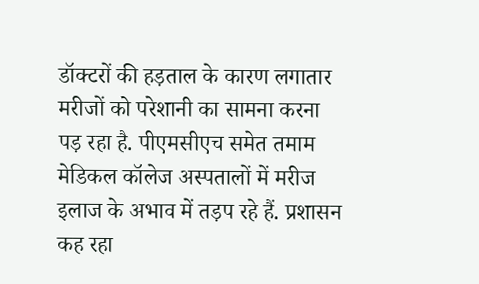डॉक्टरों की हड़ताल के कारण लगातार मरीजों को परेशानी का सामना करना पड़ रहा है. पीएमसीएच समेत तमाम मेडिकल कॉलेज अस्पतालों में मरीज इलाज के अभाव में तड़प रहे हैं. प्रशासन कह रहा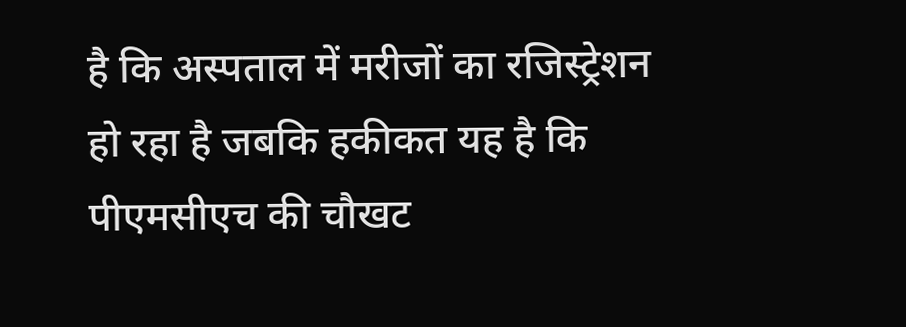है कि अस्पताल में मरीजों का रजिस्ट्रेशन हो रहा है जबकि हकीकत यह है कि पीएमसीएच की चौखट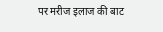पर मरीज इलाज की बाट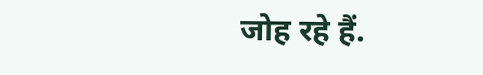जोह रहे हैं.